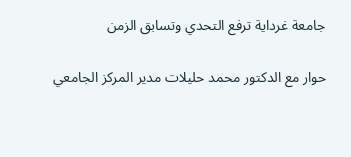جامعة غرداية ترفع التحدي وتسابق الزمن

حوار مع الدكتور محمد حليلات مدير المركز الجامعي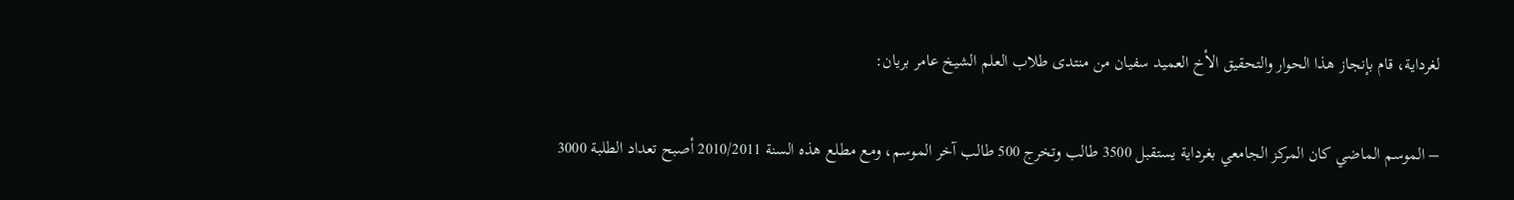لغرداية، قام بإنجاز هذا الحوار والتحقيق الأخ العميد سفيان من منتدى طلاب العلم الشيخ عامر بريان:

– الموسم الماضي كان المركز الجامعي بغرداية يستقبل 3500 طالب وتخرج 500 طالب آخر الموسم، ومع مطلع هذه السنة 2010/2011 أصبح تعداد الطلبة 3000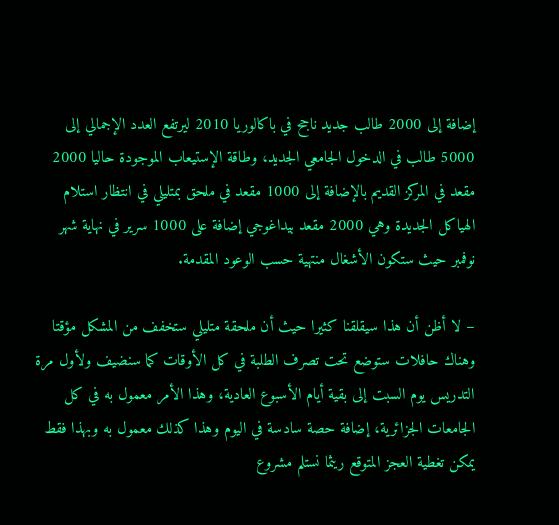إضافة إلى 2000 طالب جديد ناجح في باكالوريا 2010 ليرتفع العدد الإجمالي إلى 5000 طالب في الدخول الجامعي الجديد، وطاقة الإستيعاب الموجودة حاليا 2000 مقعد في المركز القديم بالإضافة إلى 1000 مقعد في ملحق بمتليلي في انتظار استلام الهياكل الجديدة وهي 2000 مقعد بيداغوجي إضافة على 1000 سرير في نهاية شهر نوفمبر حيث ستكون الأشغال منتهية حسب الوعود المقدمة.

– لا أظن أن هذا سيقلقنا كثيرا حيث أن ملحقة متليلي ستخفف من المشكل مؤقتا وهناك حافلات ستوضع تحت تصرف الطلبة في كل الأوقات كما سنضيف ولأول مرة التدريس يوم السبت إلى بقية أيام الأسبوع العادية، وهذا الأمر معمول به في كل الجامعات الجزائرية، إضافة حصة سادسة في اليوم وهذا كذلك معمول به وبهذا فقط يمكن تغطية العجز المتوقع ريثما نستلم مشروع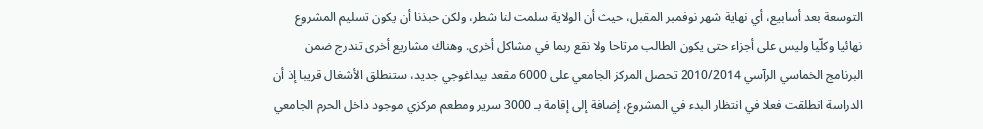التوسعة بعد أسابيع، أي نهاية شهر نوفمبر المقبل، حيث أن الولاية سلمت لنا شطر، ولكن حبذنا أن يكون تسليم المشروع نهائيا وكلّيا وليس على أجزاء حتى يكون الطالب مرتاحا ولا نقع ربما في مشاكل أخرى. وهناك مشاريع أخرى تندرج ضمن البرنامج الخماسي الرآسي 2010/2014 تحصل المركز الجامعي على 6000 مقعد بيداغوجي جديد، ستنطلق الأشغال قريبا إذ أن الدراسة انطلقت فعلا في انتظار البدء في المشروع، إضافة إلى إقامة بـ 3000 سرير ومطعم مركزي موجود داخل الحرم الجامعي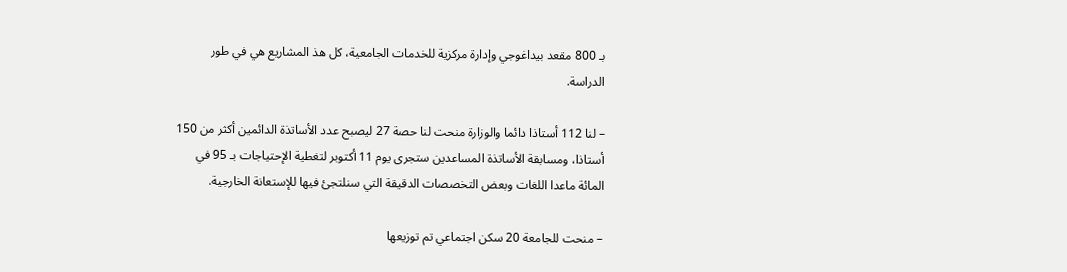بـ 800 مقعد بيداغوجي وإدارة مركزية للخدمات الجامعية، كل هذ المشاريع هي في طور الدراسة.

– لنا 112 أستاذا دائما والوزارة منحت لنا حصة 27 ليصبح عدد الأساتذة الدائمين أكثر من 150 أستاذا، ومسابقة الأساتذة المساعدين ستجرى يوم 11 أكتوبر لتغطية الإحتياجات بـ 95 في المائة ماعدا اللغات وبعض التخصصات الدقيقة التي سنلتجئ فيها للإستعانة الخارجية.

– منحت للجامعة 20 سكن اجتماعي تم توزيعها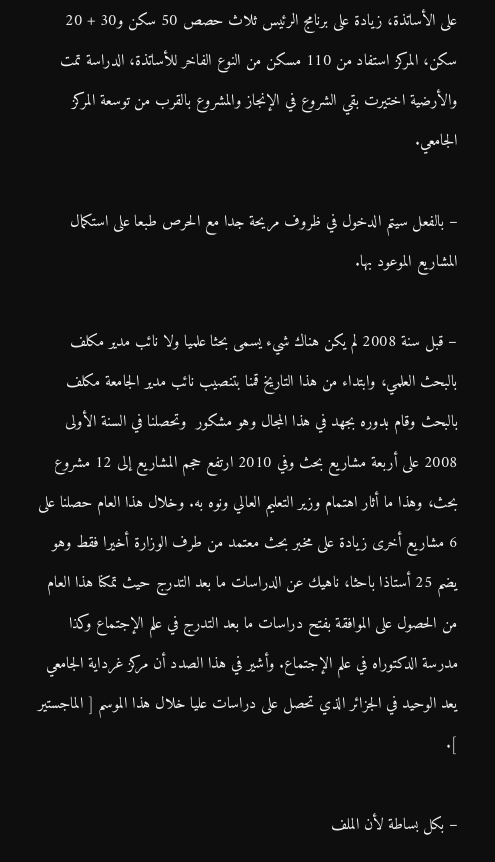على الأساتذة، زيادة على برنامج الرئيس ثلاث حصص 50 سكن و30 + 20 سكن، المركز استفاد من 110 مسكن من النوع الفاخر للأساتذة، الدراسة تمت والأرضية اختيرت بقي الشروع في الإنجاز والمشروع بالقرب من توسعة المركز الجامعي.

– بالفعل سيتم الدخول في ظروف مريحة جدا مع الحرص طبعا على استكمال المشاريع الموعود بها.

– قبل سنة 2008 لم يكن هناك شيء يسمى بحثا علميا ولا نائب مدير مكلف بالبحث العلمي، وابتداء من هذا التاريخ قمنا بتنصيب نائب مدير الجامعة مكلف بالبحث وقام بدوره بجهد في هذا المجال وهو مشكور  وتحصلنا في السنة الأولى 2008 على أربعة مشاريع بحث وفي 2010 ارتفع حجم المشاريع إلى 12 مشروع بحث، وهذا ما أثار اهتمام وزير التعليم العالي ونوه به. وخلال هذا العام حصلنا على 6 مشاريع أخرى زيادة على مخبر بحث معتمد من طرف الوزارة أخيرا فقط وهو يضم 25 أستاذا باحثا، ناهيك عن الدراسات ما بعد التدرج حيث تمكنا هذا العام من الحصول على الموافقة بفتح دراسات ما بعد التدرج في علم الإجتماع وكذا مدرسة الدكتوراه في علم الإجتماع. وأشير في هذا الصدد أن مركز غرداية الجامعي يعد الوحيد في الجزائر الذي تحصل على دراسات عليا خلال هذا الموسم [ الماجستير ].

– بكل بساطة لأن الملف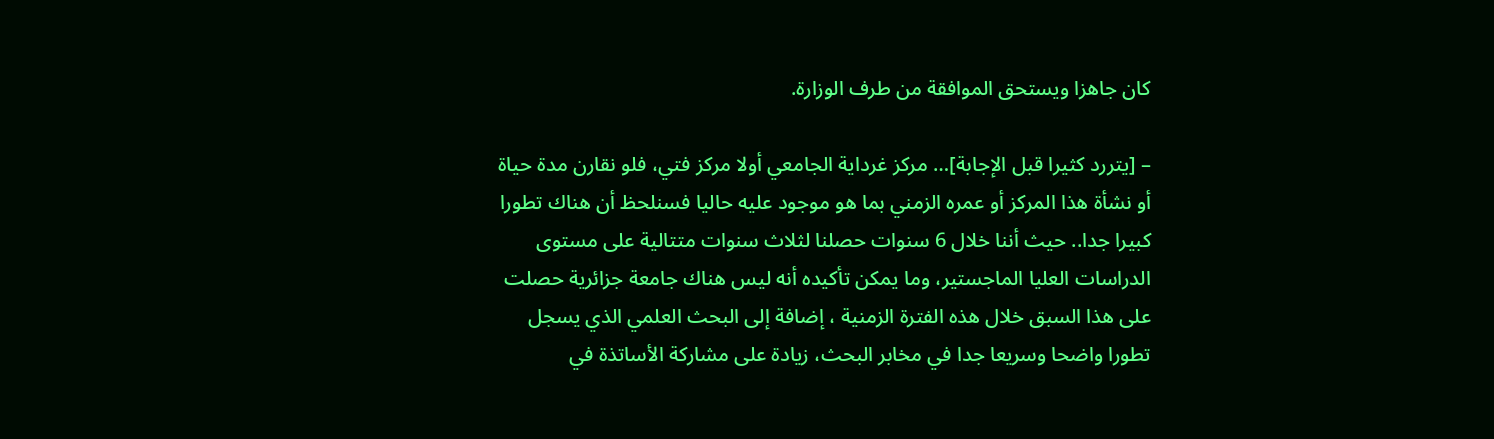كان جاهزا ويستحق الموافقة من طرف الوزارة.

– [يتررد كثيرا قبل الإجابة]… مركز غرداية الجامعي أولا مركز فتي، فلو نقارن مدة حياة أو نشأة هذا المركز أو عمره الزمني بما هو موجود عليه حاليا فسنلحظ أن هناك تطورا كبيرا جدا.. حيث أننا خلال 6 سنوات حصلنا لثلاث سنوات متتالية على مستوى الدراسات العليا الماجستير، وما يمكن تأكيده أنه ليس هناك جامعة جزائرية حصلت على هذا السبق خلال هذه الفترة الزمنية ، إضافة إلى البحث العلمي الذي يسجل تطورا واضحا وسريعا جدا في مخابر البحث، زيادة على مشاركة الأساتذة في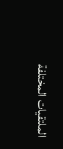الملتقيات المختلفة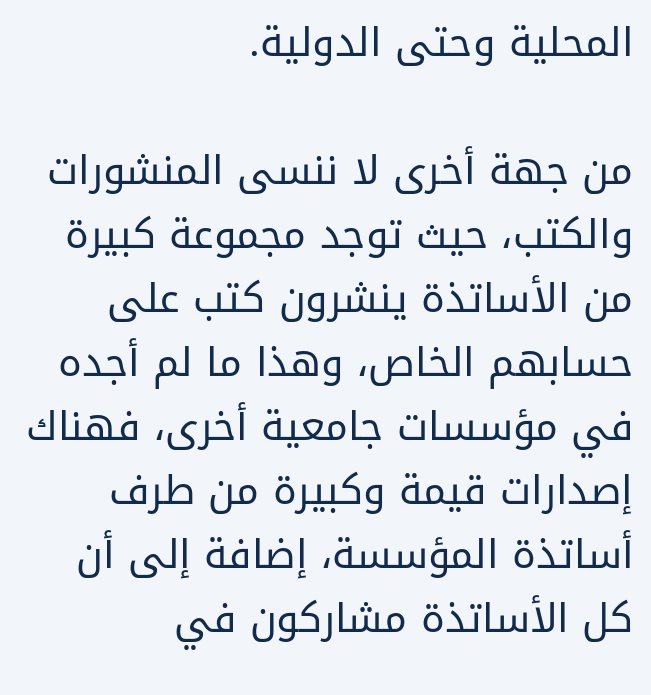المحلية وحتى الدولية.

من جهة أخرى لا ننسى المنشورات والكتب، حيث توجد مجموعة كبيرة من الأساتذة ينشرون كتب على حسابهم الخاص، وهذا ما لم أجده في مؤسسات جامعية أخرى، فهناك إصدارات قيمة وكبيرة من طرف أساتذة المؤسسة، إضافة إلى أن كل الأساتذة مشاركون في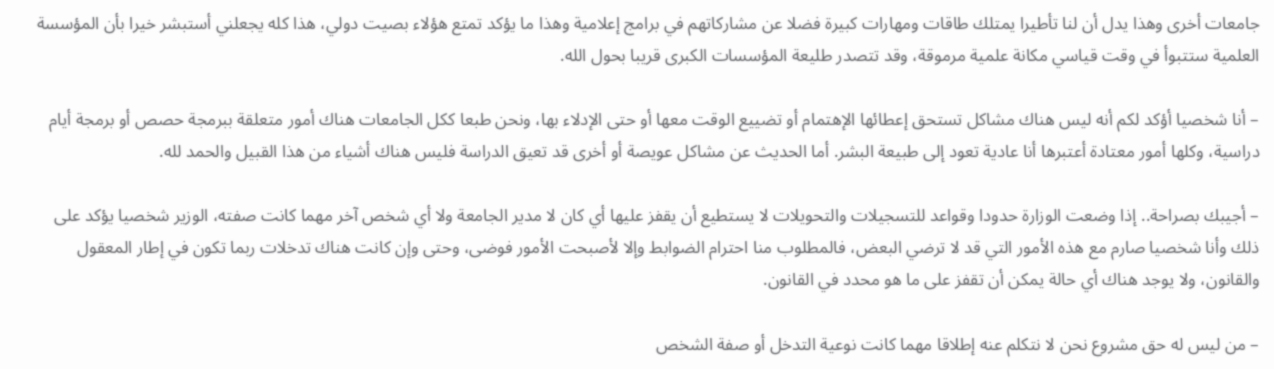جامعات أخرى وهذا يدل أن لنا تأطيرا يمتلك طاقات ومهارات كبيرة فضلا عن مشاركاتهم في برامج إعلامية وهذا ما يؤكد تمتع هؤلاء بصيت دولي، هذا كله يجعلني أستبشر خيرا بأن المؤسسة العلمية ستتبوأ في وقت قياسي مكانة علمية مرموقة، وقد تتصدر طليعة المؤسسات الكبرى قريبا بحول الله.

– أنا شخصيا أؤكد لكم أنه ليس هناك مشاكل تستحق إعطائها الإهتمام أو تضييع الوقت معها أو حتى الإدلاء بها، ونحن طبعا ككل الجامعات هناك أمور متعلقة ببرمجة حصص أو برمجة أيام دراسية، وكلها أمور معتادة أعتبرها أنا عادية تعود إلى طبيعة البشر. أما الحديث عن مشاكل عويصة أو أخرى قد تعيق الدراسة فليس هناك أشياء من هذا القبيل والحمد لله.

– أجيبك بصراحة.. إذا وضعت الوزارة حدودا وقواعد للتسجيلات والتحويلات لا يستطيع أن يقفز عليها أي كان لا مدير الجامعة ولا أي شخص آخر مهما كانت صفته، الوزير شخصيا يؤكد على ذلك وأنا شخصيا صارم مع هذه الأمور التي قد لا ترضي البعض، فالمطلوب منا احترام الضوابط وإلا لأصبحت الأمور فوضى، وحتى وإن كانت هناك تدخلات ربما تكون في إطار المعقول والقانون، ولا يوجد هناك أي حالة يمكن أن تقفز على ما هو محدد في القانون.

– من ليس له حق مشروع نحن لا نتكلم عنه إطلاقا مهما كانت نوعية التدخل أو صفة الشخص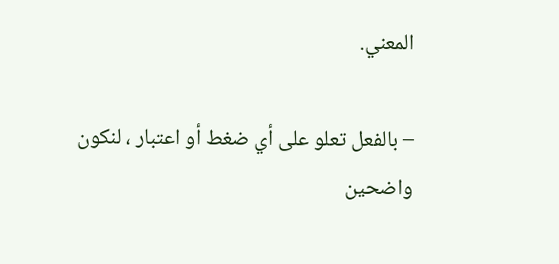المعني.

– بالفعل تعلو على أي ضغط أو اعتبار ، لنكون واضحين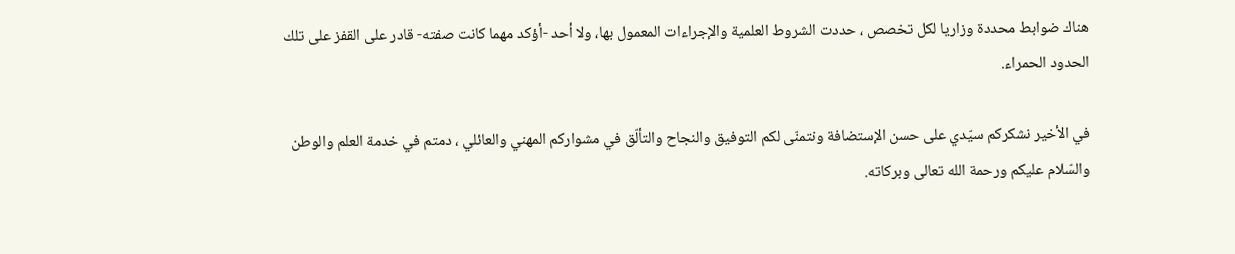هناك ضوابط محددة وزاريا لكل تخصص ، حددت الشروط العلمية والإجراءات المعمول بها، ولا أحد -أؤكد مهما كانت صفته- قادر على القفز على تلك الحدود الحمراء.

في الأخير نشكركم سيّدي على حسن الإستضافة ونتمنّى لكم التوفيق والنجاح والتألّق في مشواركم المهني والعائلي ، دمتم في خدمة العلم والوطن والسّلام عليكم ورحمة الله تعالى وبركاته.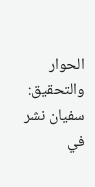الحوار والتحقيق: سفيان نشر في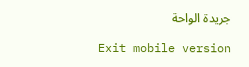جريدة الواحة

Exit mobile version